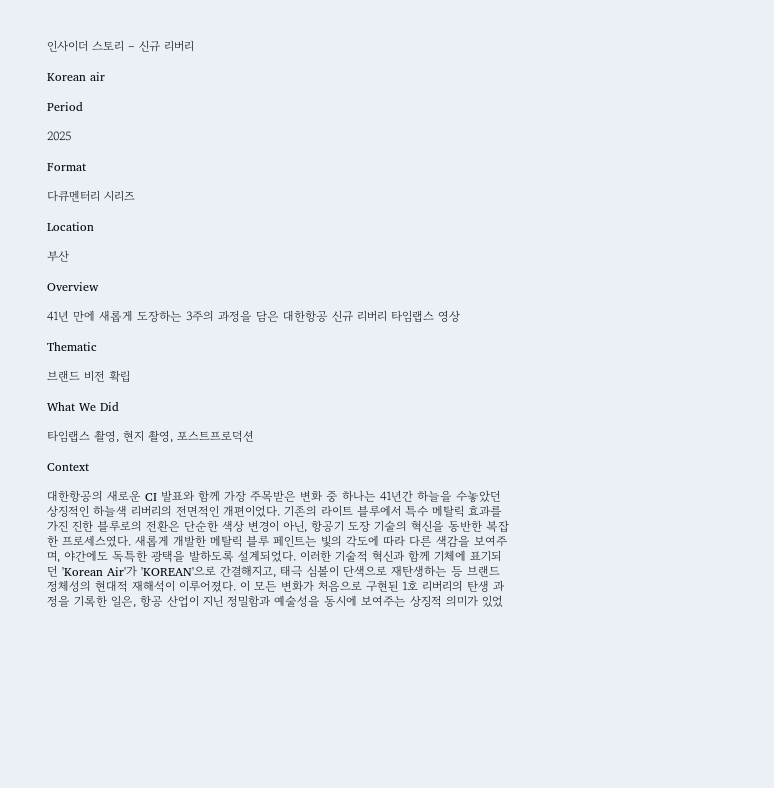인사이더 스토리 – 신규 리버리

Korean air

Period

2025

Format

다큐멘터리 시리즈

Location

부산

Overview

41년 만에 새롭게 도장하는 3주의 과정을 담은 대한항공 신규 리버리 타임랩스 영상

Thematic

브랜드 비전 확립

What We Did

타임랩스 촬영, 현지 촬영, 포스트프로덕션

Context

대한항공의 새로운 CI 발표와 함께 가장 주목받은 변화 중 하나는 41년간 하늘을 수놓았던 상징적인 하늘색 리버리의 전면적인 개편이었다. 기존의 라이트 블루에서 특수 메탈릭 효과를 가진 진한 블루로의 전환은 단순한 색상 변경이 아닌, 항공기 도장 기술의 혁신을 동반한 복잡한 프로세스였다. 새롭게 개발한 메탈릭 블루 페인트는 빛의 각도에 따라 다른 색감을 보여주며, 야간에도 독특한 광택을 발하도록 설계되었다. 이러한 기술적 혁신과 함께 기체에 표기되던 'Korean Air'가 'KOREAN'으로 간결해지고, 태극 심볼이 단색으로 재탄생하는 등 브랜드 정체성의 현대적 재해석이 이루어졌다. 이 모든 변화가 처음으로 구현된 1호 리버리의 탄생 과정을 기록한 일은, 항공 산업이 지닌 정밀함과 예술성을 동시에 보여주는 상징적 의미가 있었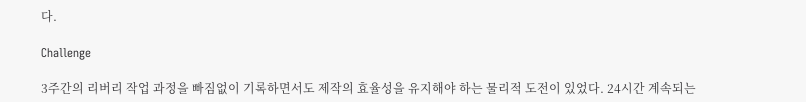다.

Challenge

3주간의 리버리 작업 과정을 빠짐없이 기록하면서도 제작의 효율성을 유지해야 하는 물리적 도전이 있었다. 24시간 계속되는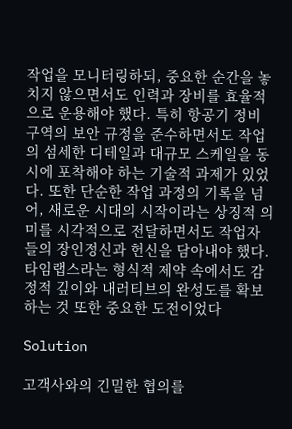작업을 모니터링하되, 중요한 순간을 놓치지 않으면서도 인력과 장비를 효율적으로 운용해야 했다. 특히 항공기 정비 구역의 보안 규정을 준수하면서도 작업의 섬세한 디테일과 대규모 스케일을 동시에 포착해야 하는 기술적 과제가 있었다. 또한 단순한 작업 과정의 기록을 넘어, 새로운 시대의 시작이라는 상징적 의미를 시각적으로 전달하면서도 작업자들의 장인정신과 헌신을 담아내야 했다. 타임랩스라는 형식적 제약 속에서도 감정적 깊이와 내러티브의 완성도를 확보하는 것 또한 중요한 도전이었다

Solution

고객사와의 긴밀한 협의를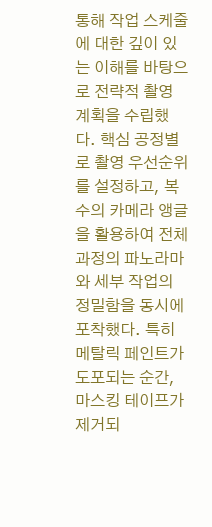통해 작업 스케줄에 대한 깊이 있는 이해를 바탕으로 전략적 촬영 계획을 수립했다. 핵심 공정별로 촬영 우선순위를 설정하고, 복수의 카메라 앵글을 활용하여 전체 과정의 파노라마와 세부 작업의 정밀함을 동시에 포착했다. 특히 메탈릭 페인트가 도포되는 순간, 마스킹 테이프가 제거되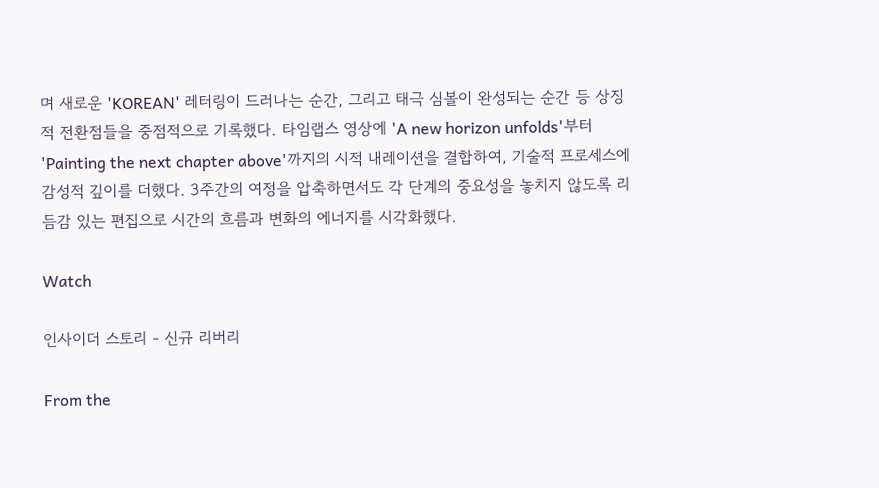며 새로운 'KOREAN' 레터링이 드러나는 순간, 그리고 태극 심볼이 완성되는 순간 등 상징적 전환점들을 중점적으로 기록했다. 타임랩스 영상에 'A new horizon unfolds'부터 'Painting the next chapter above'까지의 시적 내레이션을 결합하여, 기술적 프로세스에 감성적 깊이를 더했다. 3주간의 여정을 압축하면서도 각 단계의 중요성을 놓치지 않도록 리듬감 있는 편집으로 시간의 흐름과 변화의 에너지를 시각화했다.

Watch

인사이더 스토리 - 신규 리버리

From the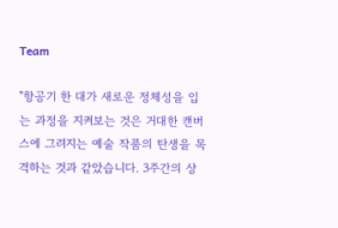Team

"항공기 한 대가 새로운 정체성을 입는 과정을 지켜보는 것은 거대한 캔버스에 그려지는 예술 작품의 탄생을 목격하는 것과 같았습니다. 3주간의 상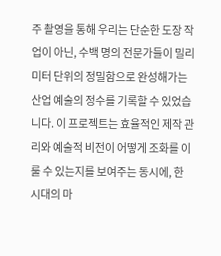주 촬영을 통해 우리는 단순한 도장 작업이 아닌, 수백 명의 전문가들이 밀리미터 단위의 정밀함으로 완성해가는 산업 예술의 정수를 기록할 수 있었습니다. 이 프로젝트는 효율적인 제작 관리와 예술적 비전이 어떻게 조화를 이룰 수 있는지를 보여주는 동시에, 한 시대의 마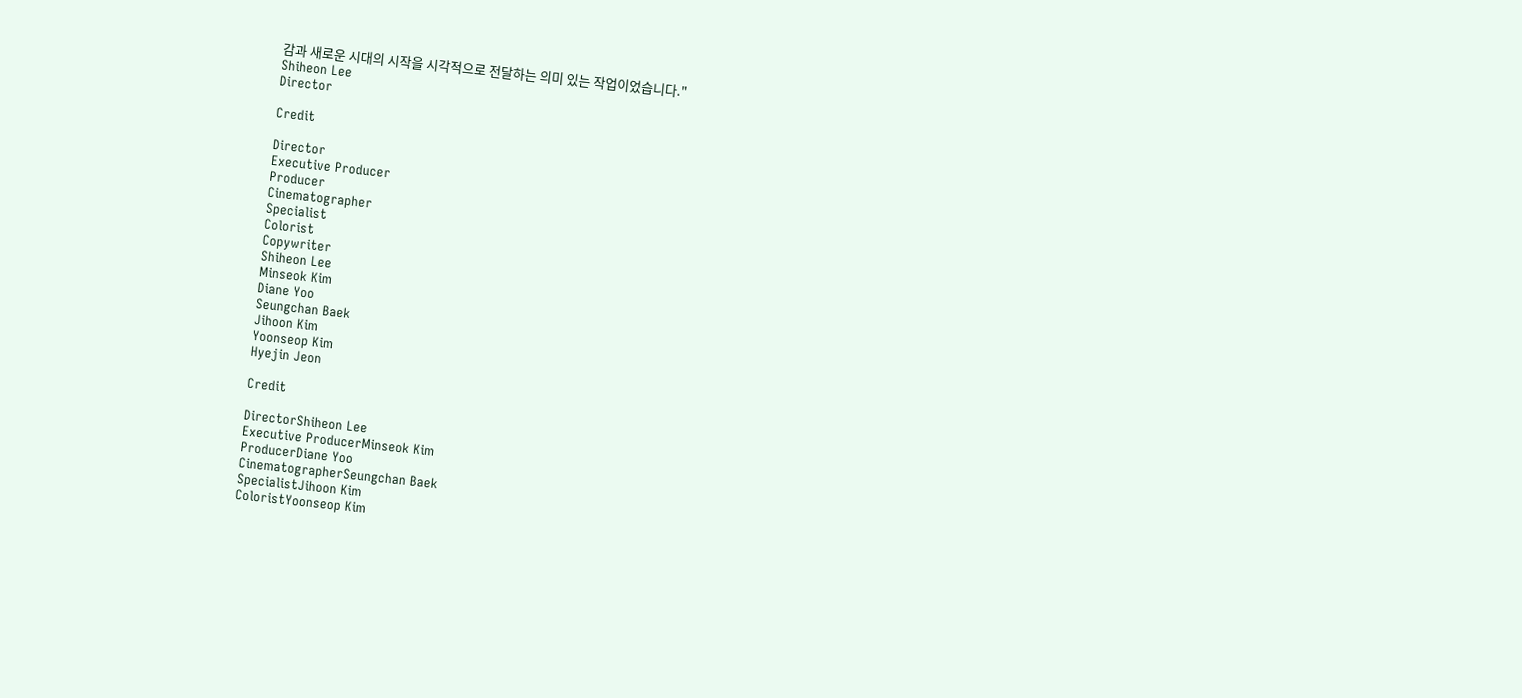감과 새로운 시대의 시작을 시각적으로 전달하는 의미 있는 작업이었습니다."
Shiheon Lee
Director

Credit

Director
Executive Producer
Producer
Cinematographer
Specialist
Colorist
Copywriter
Shiheon Lee
Minseok Kim
Diane Yoo
Seungchan Baek
Jihoon Kim
Yoonseop Kim
Hyejin Jeon

Credit

DirectorShiheon Lee
Executive ProducerMinseok Kim
ProducerDiane Yoo
CinematographerSeungchan Baek
SpecialistJihoon Kim
ColoristYoonseop Kim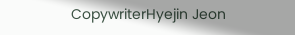CopywriterHyejin Jeon